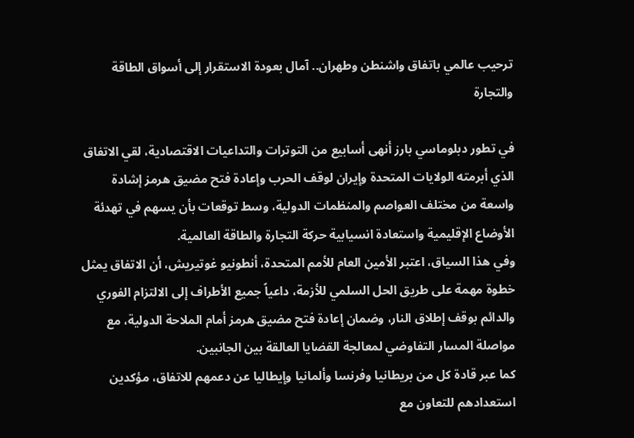ترحيب عالمي باتفاق واشنطن وطهران.. آمال بعودة الاستقرار إلى أسواق الطاقة والتجارة

في تطور دبلوماسي بارز أنهى أسابيع من التوترات والتداعيات الاقتصادية، لقي الاتفاق الذي أبرمته الولايات المتحدة وإيران لوقف الحرب وإعادة فتح مضيق هرمز إشادة واسعة من مختلف العواصم والمنظمات الدولية، وسط توقعات بأن يسهم في تهدئة الأوضاع الإقليمية واستعادة انسيابية حركة التجارة والطاقة العالمية.
وفي هذا السياق، اعتبر الأمين العام للأمم المتحدة، أنطونيو غوتيريش، أن الاتفاق يمثل خطوة مهمة على طريق الحل السلمي للأزمة، داعياً جميع الأطراف إلى الالتزام الفوري والدائم بوقف إطلاق النار، وضمان إعادة فتح مضيق هرمز أمام الملاحة الدولية، مع مواصلة المسار التفاوضي لمعالجة القضايا العالقة بين الجانبين.
كما عبر قادة كل من بريطانيا وفرنسا وألمانيا وإيطاليا عن دعمهم للاتفاق، مؤكدين استعدادهم للتعاون مع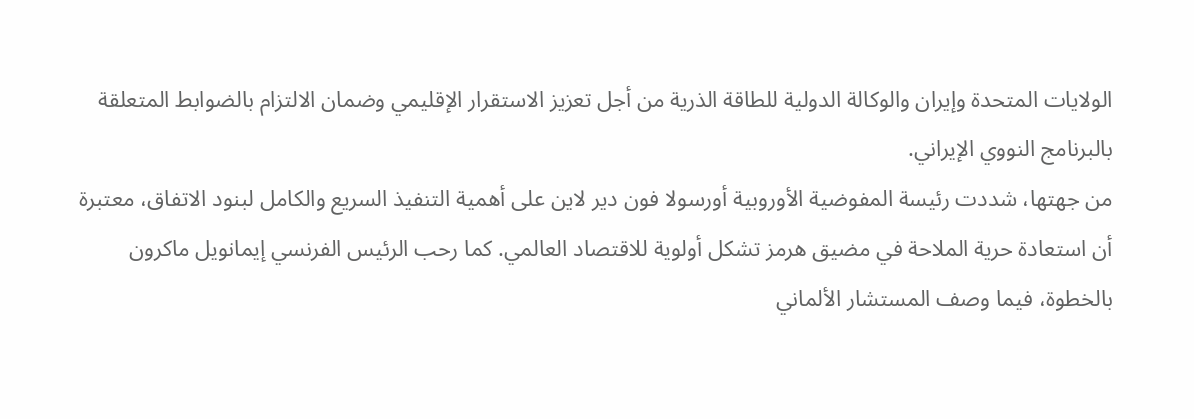الولايات المتحدة وإيران والوكالة الدولية للطاقة الذرية من أجل تعزيز الاستقرار الإقليمي وضمان الالتزام بالضوابط المتعلقة بالبرنامج النووي الإيراني.
من جهتها، شددت رئيسة المفوضية الأوروبية أورسولا فون دير لاين على أهمية التنفيذ السريع والكامل لبنود الاتفاق، معتبرة أن استعادة حرية الملاحة في مضيق هرمز تشكل أولوية للاقتصاد العالمي. كما رحب الرئيس الفرنسي إيمانويل ماكرون بالخطوة، فيما وصف المستشار الألماني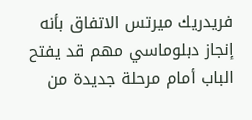فريدريك ميرتس الاتفاق بأنه إنجاز دبلوماسي مهم قد يفتح الباب أمام مرحلة جديدة من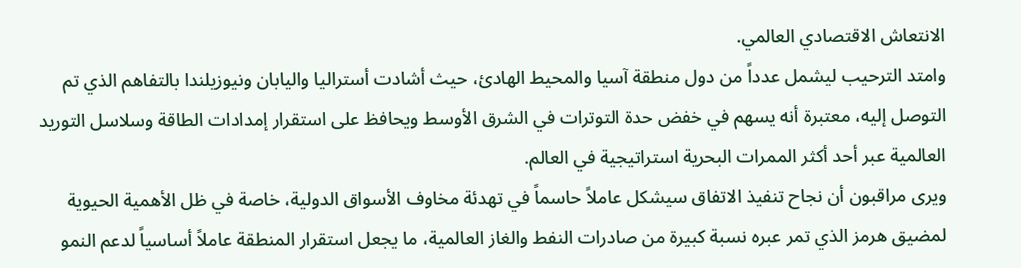الانتعاش الاقتصادي العالمي.
وامتد الترحيب ليشمل عدداً من دول منطقة آسيا والمحيط الهادئ، حيث أشادت أستراليا واليابان ونيوزيلندا بالتفاهم الذي تم التوصل إليه، معتبرة أنه يسهم في خفض حدة التوترات في الشرق الأوسط ويحافظ على استقرار إمدادات الطاقة وسلاسل التوريد العالمية عبر أحد أكثر الممرات البحرية استراتيجية في العالم.
ويرى مراقبون أن نجاح تنفيذ الاتفاق سيشكل عاملاً حاسماً في تهدئة مخاوف الأسواق الدولية، خاصة في ظل الأهمية الحيوية لمضيق هرمز الذي تمر عبره نسبة كبيرة من صادرات النفط والغاز العالمية، ما يجعل استقرار المنطقة عاملاً أساسياً لدعم النمو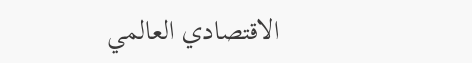الاقتصادي العالمي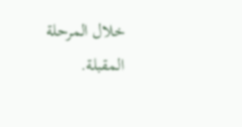خلال المرحلة المقبلة.